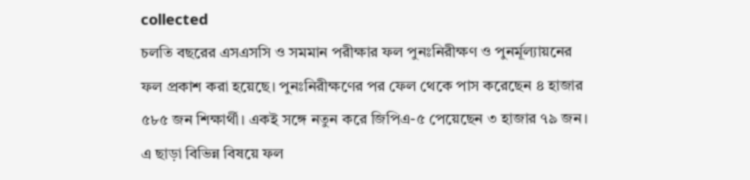collected
চলতি বছরের এসএসসি ও সমমান পরীক্ষার ফল পুনঃনিরীক্ষণ ও পুনর্মূল্যায়নের ফল প্রকাশ করা হয়েছে। পুনঃনিরীক্ষণের পর ফেল থেকে পাস করেছেন ৪ হাজার ৫৮৫ জন শিক্ষার্থী। একই সঙ্গে নতুন করে জিপিএ-৫ পেয়েছেন ৩ হাজার ৭৯ জন। এ ছাড়া বিভিন্ন বিষয়ে ফল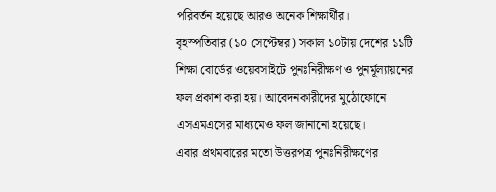পরিবর্তন হয়েছে আরও অনেক শিক্ষার্থীর।
বৃহস্পতিবার (১০ সেপ্টেম্বর) সকাল ১০টায় দেশের ১১টি শিক্ষা বোর্ডের ওয়েবসাইটে পুনঃনিরীক্ষণ ও পুনর্মূল্যায়নের ফল প্রকাশ করা হয়। আবেদনকারীদের মুঠোফোনে এসএমএসের মাধ্যমেও ফল জানানো হয়েছে।
এবার প্রথমবারের মতো উত্তরপত্র পুনঃনিরীক্ষণের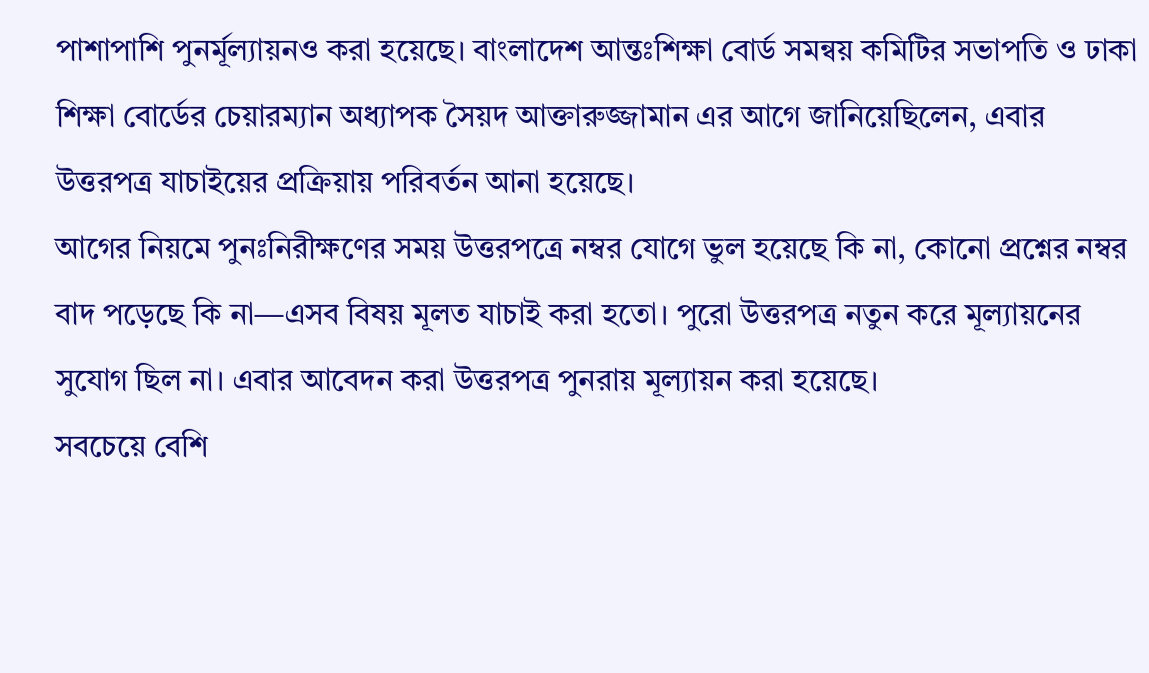পাশাপাশি পুনর্মূল্যায়নও করা হয়েছে। বাংলাদেশ আন্তঃশিক্ষা বোর্ড সমন্বয় কমিটির সভাপতি ও ঢাকা শিক্ষা বোর্ডের চেয়ারম্যান অধ্যাপক সৈয়দ আক্তারুজ্জামান এর আগে জানিয়েছিলেন, এবার উত্তরপত্র যাচাইয়ের প্রক্রিয়ায় পরিবর্তন আনা হয়েছে।
আগের নিয়মে পুনঃনিরীক্ষণের সময় উত্তরপত্রে নম্বর যোগে ভুল হয়েছে কি না, কোনো প্রশ্নের নম্বর বাদ পড়েছে কি না—এসব বিষয় মূলত যাচাই করা হতো। পুরো উত্তরপত্র নতুন করে মূল্যায়নের সুযোগ ছিল না। এবার আবেদন করা উত্তরপত্র পুনরায় মূল্যায়ন করা হয়েছে।
সবচেয়ে বেশি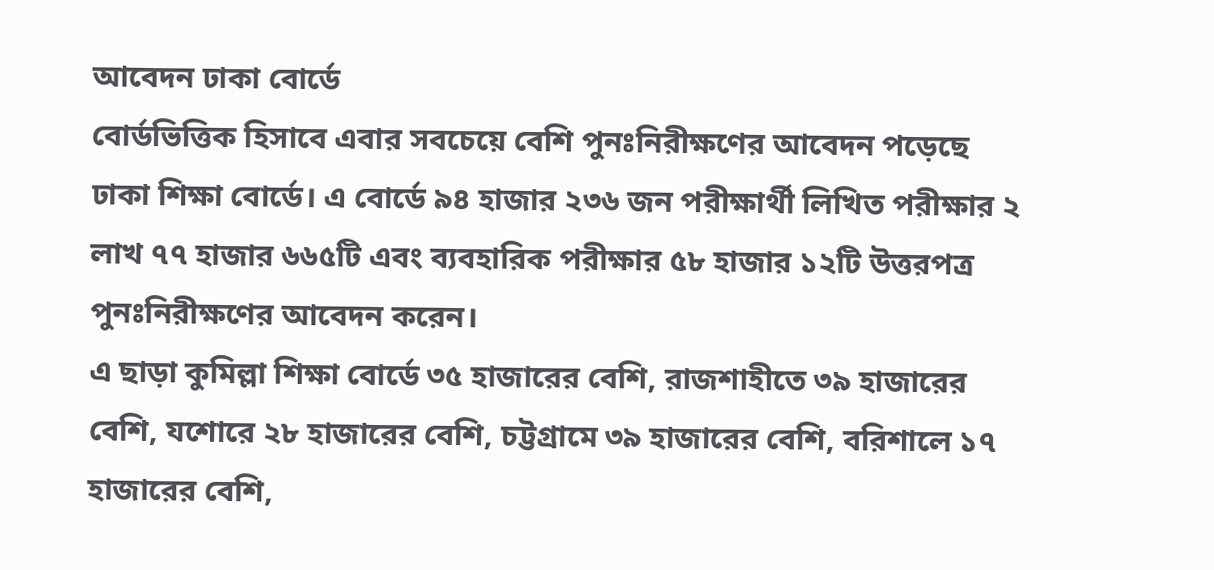আবেদন ঢাকা বোর্ডে
বোর্ডভিত্তিক হিসাবে এবার সবচেয়ে বেশি পুনঃনিরীক্ষণের আবেদন পড়েছে ঢাকা শিক্ষা বোর্ডে। এ বোর্ডে ৯৪ হাজার ২৩৬ জন পরীক্ষার্থী লিখিত পরীক্ষার ২ লাখ ৭৭ হাজার ৬৬৫টি এবং ব্যবহারিক পরীক্ষার ৫৮ হাজার ১২টি উত্তরপত্র পুনঃনিরীক্ষণের আবেদন করেন।
এ ছাড়া কুমিল্লা শিক্ষা বোর্ডে ৩৫ হাজারের বেশি, রাজশাহীতে ৩৯ হাজারের বেশি, যশোরে ২৮ হাজারের বেশি, চট্টগ্রামে ৩৯ হাজারের বেশি, বরিশালে ১৭ হাজারের বেশি,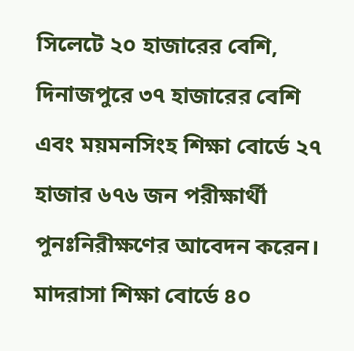সিলেটে ২০ হাজারের বেশি, দিনাজপুরে ৩৭ হাজারের বেশি এবং ময়মনসিংহ শিক্ষা বোর্ডে ২৭ হাজার ৬৭৬ জন পরীক্ষার্থী পুনঃনিরীক্ষণের আবেদন করেন।
মাদরাসা শিক্ষা বোর্ডে ৪০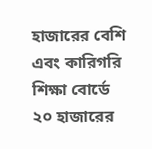হাজারের বেশি এবং কারিগরি শিক্ষা বোর্ডে ২০ হাজারের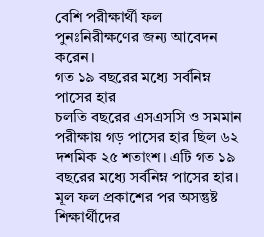বেশি পরীক্ষার্থী ফল পুনঃনিরীক্ষণের জন্য আবেদন করেন।
গত ১৯ বছরের মধ্যে সর্বনিম্ন পাসের হার
চলতি বছরের এসএসসি ও সমমান পরীক্ষায় গড় পাসের হার ছিল ৬২ দশমিক ২৫ শতাংশ। এটি গত ১৯ বছরের মধ্যে সর্বনিম্ন পাসের হার।
মূল ফল প্রকাশের পর অসন্তুষ্ট শিক্ষার্থীদের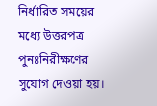নির্ধারিত সময়ের মধ্যে উত্তরপত্র পুনঃনিরীক্ষণের সুযোগ দেওয়া হয়।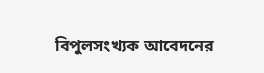বিপুলসংখ্যক আবেদনের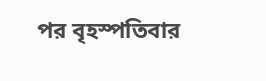পর বৃহস্পতিবার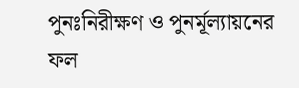পুনঃনিরীক্ষণ ও পুনর্মূল্যায়নের ফল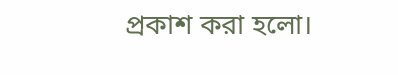প্রকাশ করা হলো।